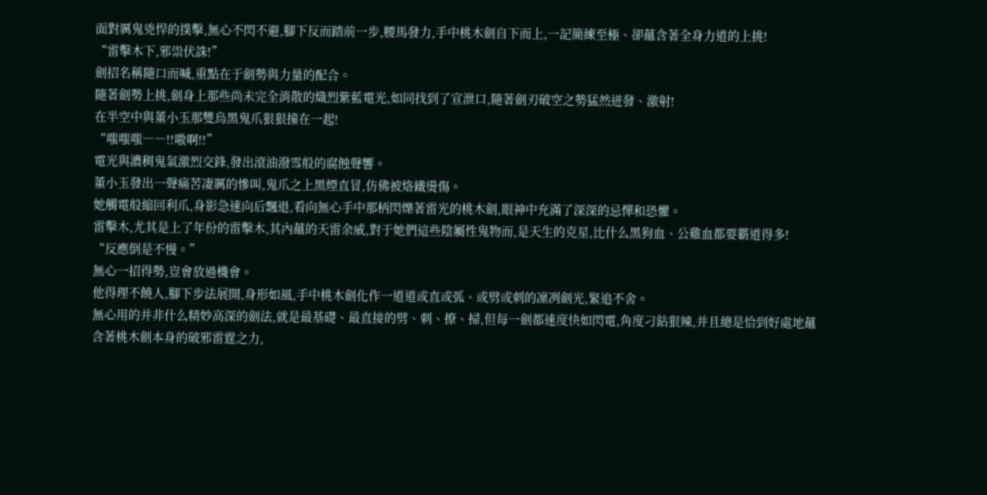面對厲鬼兇悍的撲擊,無心不閃不避,腳下反而踏前一步,腰馬發力,手中桃木劍自下而上,一記簡練至極、卻蘊含著全身力道的上挑!
“雷擊木下,邪祟伏誅!”
劍招名稱隨口而喊,重點在于劍勢與力量的配合。
隨著劍勢上挑,劍身上那些尚未完全消散的熾烈紫藍電光,如同找到了宣泄口,隨著劍刃破空之勢猛然迸發、激射!
在半空中與董小玉那雙烏黑鬼爪狠狠撞在一起!
“嗤嗤嗤――!!嗷啊!!”
電光與濃稠鬼氣激烈交鋒,發出滾油潑雪般的腐蝕聲響。
董小玉發出一聲痛苦凄厲的慘叫,鬼爪之上黑煙直冒,仿佛被烙鐵燙傷。
她觸電般縮回利爪,身影急速向后飄退,看向無心手中那柄閃爍著雷光的桃木劍,眼神中充滿了深深的忌憚和恐懼。
雷擊木,尤其是上了年份的雷擊木,其內蘊的天雷余威,對于她們這些陰屬性鬼物而,是天生的克星,比什么黑狗血、公雞血都要霸道得多!
“反應倒是不慢。”
無心一招得勢,豈會放過機會。
他得理不饒人,腳下步法展開,身形如風,手中桃木劍化作一道道或直或弧、或劈或刺的凜冽劍光,緊追不舍。
無心用的并非什么精妙高深的劍法,就是最基礎、最直接的劈、刺、撩、掃,但每一劍都速度快如閃電,角度刁鉆狠辣,并且總是恰到好處地蘊含著桃木劍本身的破邪雷霆之力,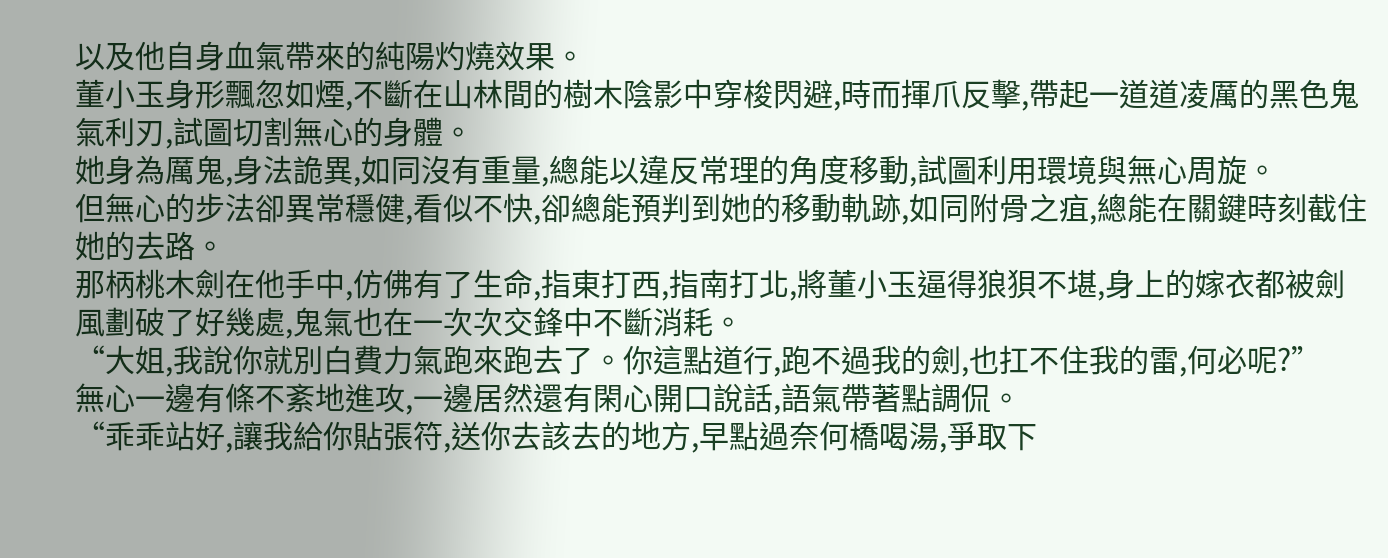以及他自身血氣帶來的純陽灼燒效果。
董小玉身形飄忽如煙,不斷在山林間的樹木陰影中穿梭閃避,時而揮爪反擊,帶起一道道凌厲的黑色鬼氣利刃,試圖切割無心的身體。
她身為厲鬼,身法詭異,如同沒有重量,總能以違反常理的角度移動,試圖利用環境與無心周旋。
但無心的步法卻異常穩健,看似不快,卻總能預判到她的移動軌跡,如同附骨之疽,總能在關鍵時刻截住她的去路。
那柄桃木劍在他手中,仿佛有了生命,指東打西,指南打北,將董小玉逼得狼狽不堪,身上的嫁衣都被劍風劃破了好幾處,鬼氣也在一次次交鋒中不斷消耗。
“大姐,我說你就別白費力氣跑來跑去了。你這點道行,跑不過我的劍,也扛不住我的雷,何必呢?”
無心一邊有條不紊地進攻,一邊居然還有閑心開口說話,語氣帶著點調侃。
“乖乖站好,讓我給你貼張符,送你去該去的地方,早點過奈何橋喝湯,爭取下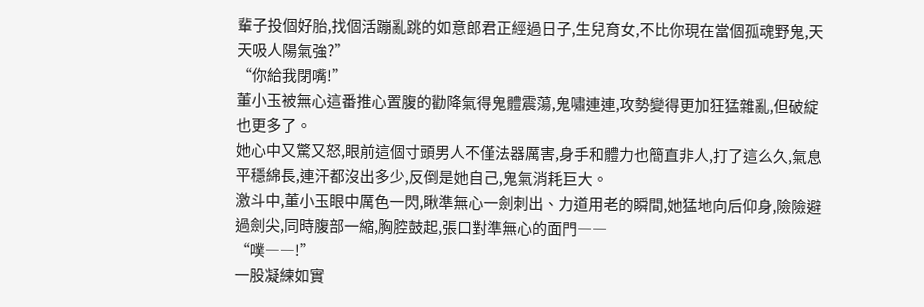輩子投個好胎,找個活蹦亂跳的如意郎君正經過日子,生兒育女,不比你現在當個孤魂野鬼,天天吸人陽氣強?”
“你給我閉嘴!”
董小玉被無心這番推心置腹的勸降氣得鬼體震蕩,鬼嘯連連,攻勢變得更加狂猛雜亂,但破綻也更多了。
她心中又驚又怒,眼前這個寸頭男人不僅法器厲害,身手和體力也簡直非人,打了這么久,氣息平穩綿長,連汗都沒出多少,反倒是她自己,鬼氣消耗巨大。
激斗中,董小玉眼中厲色一閃,瞅準無心一劍刺出、力道用老的瞬間,她猛地向后仰身,險險避過劍尖,同時腹部一縮,胸腔鼓起,張口對準無心的面門――
“噗――!”
一股凝練如實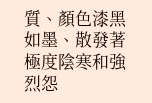質、顏色漆黑如墨、散發著極度陰寒和強烈怨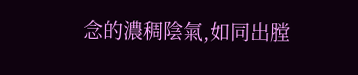念的濃稠陰氣,如同出膛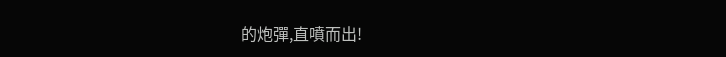的炮彈,直噴而出!